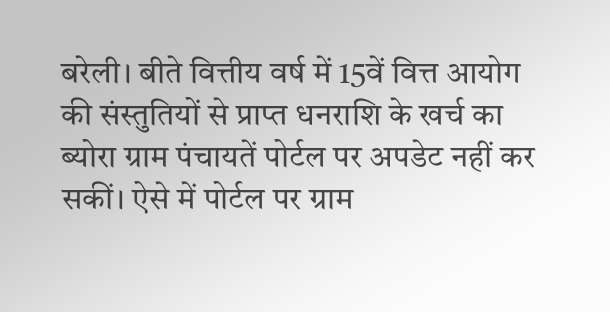बरेली। बीते वित्तीय वर्ष में 15वें वित्त आयोग की संस्तुतियों से प्राप्त धनराशि के खर्च का ब्योरा ग्राम पंचायतें पोर्टल पर अपडेट नहीं कर सकीं। ऐसे में पोर्टल पर ग्राम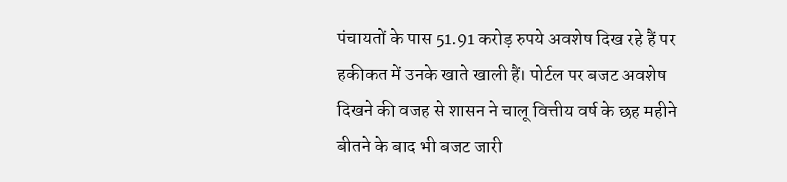पंचायतों के पास 51.91 करोड़ रुपये अवशेष दिख रहे हैं पर हकीकत में उनके खाते खाली हैं। पोर्टल पर बजट अवशेष दिखने की वजह से शासन ने चालू वित्तीय वर्ष के छह महीने बीतने के बाद भी बजट जारी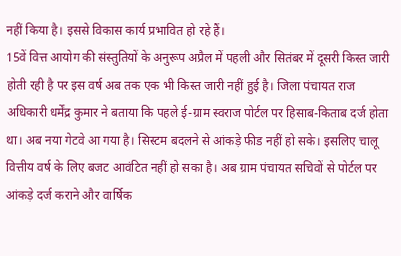नहीं किया है। इससे विकास कार्य प्रभावित हो रहे हैं।
15वें वित्त आयोग की संस्तुतियों के अनुरूप अप्रैल में पहली और सितंबर में दूसरी किस्त जारी होती रही है पर इस वर्ष अब तक एक भी किस्त जारी नहीं हुई है। जिला पंचायत राज अधिकारी धर्मेंद्र कुमार ने बताया कि पहले ई-ग्राम स्वराज पोर्टल पर हिसाब-किताब दर्ज होता था। अब नया गेटवे आ गया है। सिस्टम बदलने से आंकड़े फीड नहीं हो सके। इसलिए चालू वित्तीय वर्ष के लिए बजट आवंटित नहीं हो सका है। अब ग्राम पंचायत सचिवों से पोर्टल पर आंकड़े दर्ज कराने और वार्षिक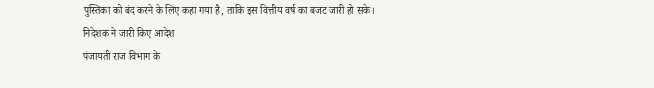पुस्तिका को बंद करने के लिए कहा गया है, ताकि इस वित्तीय वर्ष का बजट जारी हो सके।
निदेशक ने जारी किए आदेश
पंजायती राज विभाग के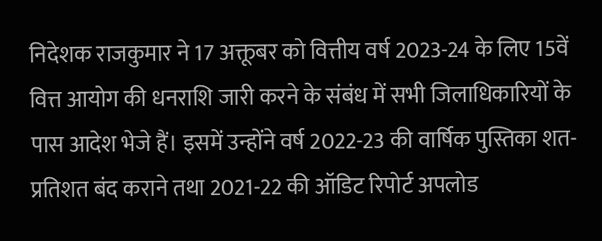निदेशक राजकुमार ने 17 अक्तूबर को वित्तीय वर्ष 2023-24 के लिए 15वें वित्त आयोग की धनराशि जारी करने के संबंध में सभी जिलाधिकारियों के पास आदेश भेजे हैं। इसमें उन्होंने वर्ष 2022-23 की वार्षिक पुस्तिका शत-प्रतिशत बंद कराने तथा 2021-22 की ऑडिट रिपोर्ट अपलोड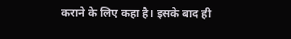कराने के लिए कहा है। इसके बाद ही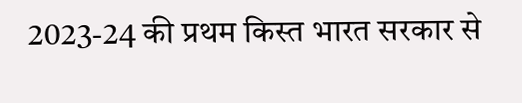2023-24 की प्रथम किस्त भारत सरकार से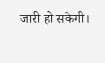जारी हो सकेगी।